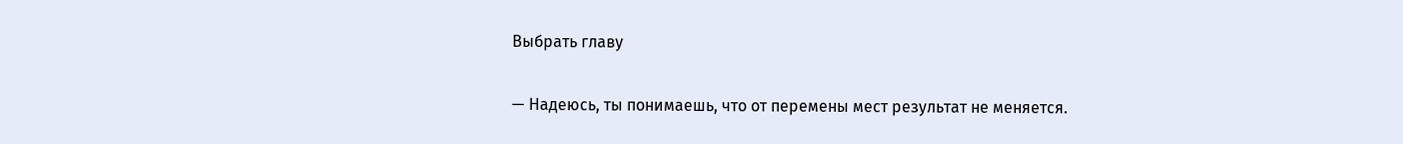Выбрать главу

— Надеюсь, ты понимаешь, что от перемены мест результат не меняется.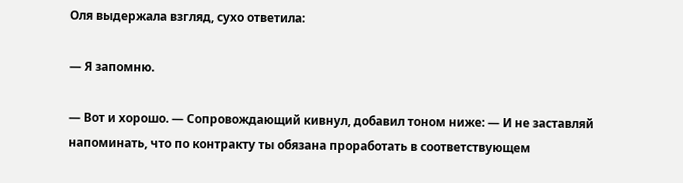Оля выдержала взгляд, сухо ответила:

— Я запомню.

— Вот и хорошо. — Сопровождающий кивнул, добавил тоном ниже: — И не заставляй напоминать, что по контракту ты обязана проработать в соответствующем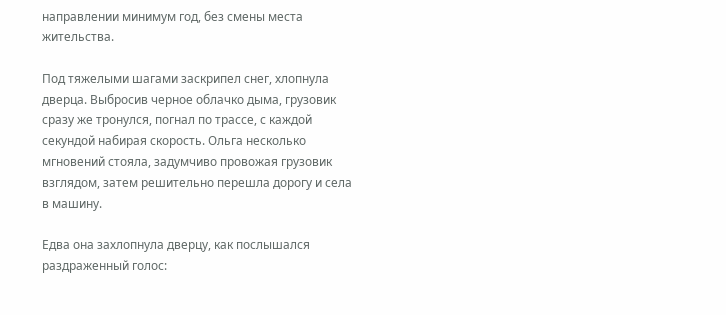направлении минимум год, без смены места жительства.

Под тяжелыми шагами заскрипел снег, хлопнула дверца. Выбросив черное облачко дыма, грузовик сразу же тронулся, погнал по трассе, с каждой секундой набирая скорость. Ольга несколько мгновений стояла, задумчиво провожая грузовик взглядом, затем решительно перешла дорогу и села в машину.

Едва она захлопнула дверцу, как послышался раздраженный голос: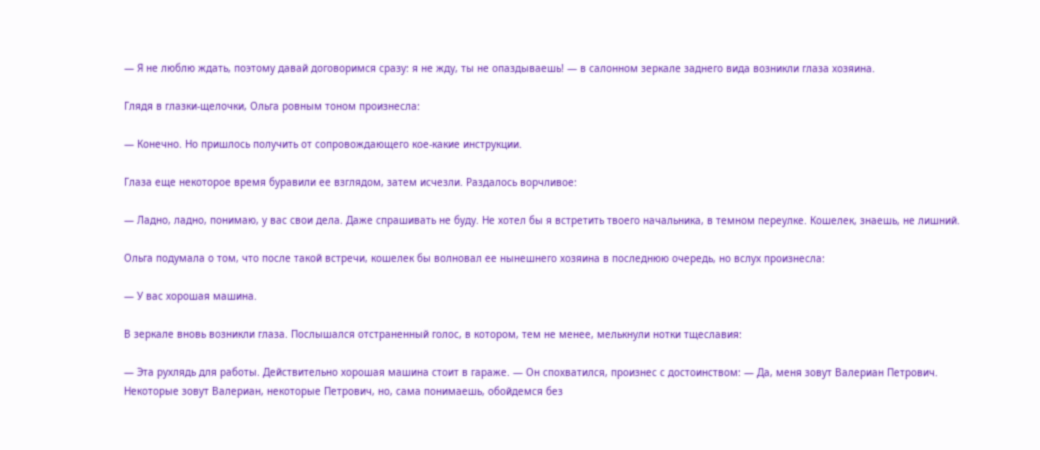— Я не люблю ждать, поэтому давай договоримся сразу: я не жду, ты не опаздываешь! — в салонном зеркале заднего вида возникли глаза хозяина.

Глядя в глазки-щелочки, Ольга ровным тоном произнесла:

— Конечно. Но пришлось получить от сопровождающего кое-какие инструкции.

Глаза еще некоторое время буравили ее взглядом, затем исчезли. Раздалось ворчливое:

— Ладно, ладно, понимаю, у вас свои дела. Даже спрашивать не буду. Не хотел бы я встретить твоего начальника, в темном переулке. Кошелек, знаешь, не лишний.

Ольга подумала о том, что после такой встречи, кошелек бы волновал ее нынешнего хозяина в последнюю очередь, но вслух произнесла:

— У вас хорошая машина.

В зеркале вновь возникли глаза. Послышался отстраненный голос, в котором, тем не менее, мелькнули нотки тщеславия:

— Эта рухлядь для работы. Действительно хорошая машина стоит в гараже. — Он спохватился, произнес с достоинством: — Да, меня зовут Валериан Петрович. Некоторые зовут Валериан, некоторые Петрович, но, сама понимаешь, обойдемся без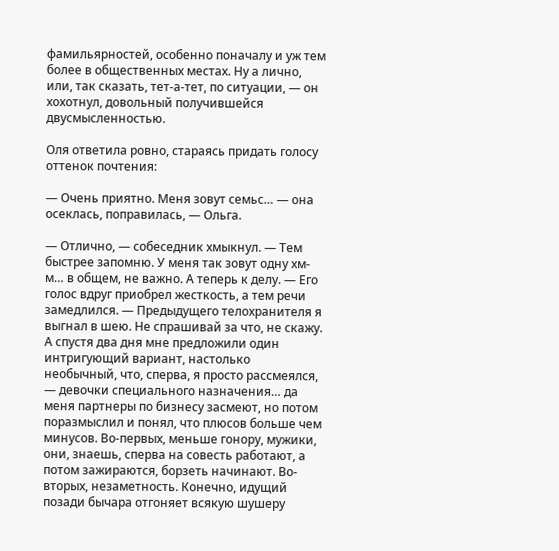фамильярностей, особенно поначалу и уж тем более в общественных местах. Ну а лично, или, так сказать, тет-а-тет, по ситуации, — он хохотнул, довольный получившейся двусмысленностью.

Оля ответила ровно, стараясь придать голосу оттенок почтения:

— Очень приятно. Меня зовут семьс… — она осеклась, поправилась, — Ольга.

— Отлично, — собеседник хмыкнул. — Тем быстрее запомню. У меня так зовут одну хм-м… в общем, не важно. А теперь к делу. — Его голос вдруг приобрел жесткость, а тем речи замедлился. — Предыдущего телохранителя я выгнал в шею. Не спрашивай за что, не скажу. А спустя два дня мне предложили один интригующий вариант, настолько необычный, что, сперва, я просто рассмеялся, — девочки специального назначения… да меня партнеры по бизнесу засмеют, но потом поразмыслил и понял, что плюсов больше чем минусов. Во-первых, меньше гонору, мужики, они, знаешь, сперва на совесть работают, а потом зажираются, борзеть начинают. Во-вторых, незаметность. Конечно, идущий позади бычара отгоняет всякую шушеру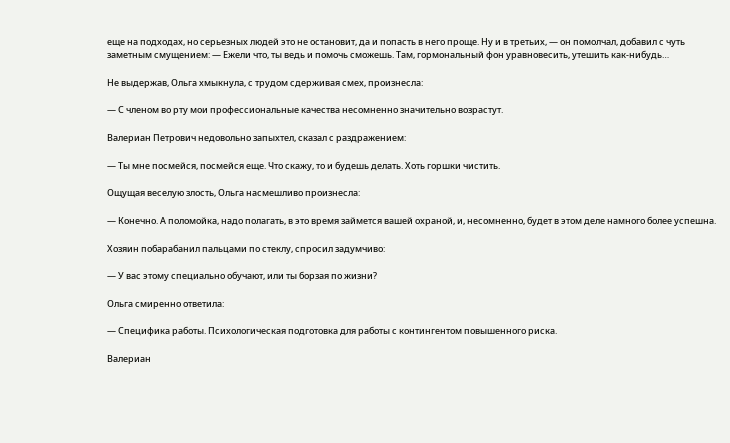еще на подходах, но серьезных людей это не остановит, да и попасть в него проще. Ну и в третьих, — он помолчал, добавил с чуть заметным смущением: — Ежели что, ты ведь и помочь сможешь. Там, гормональный фон уравновесить, утешить как-нибудь…

Не выдержав, Ольга хмыкнула, с трудом сдерживая смех, произнесла:

— С членом во рту мои профессиональные качества несомненно значительно возрастут.

Валериан Петрович недовольно запыхтел, сказал с раздражением:

— Ты мне посмейся, посмейся еще. Что скажу, то и будешь делать. Хоть горшки чистить.

Ощущая веселую злость, Ольга насмешливо произнесла:

— Конечно. А поломойка, надо полагать, в это время займется вашей охраной, и, несомненно, будет в этом деле намного более успешна.

Хозяин побарабанил пальцами по стеклу, спросил задумчиво:

— У вас этому специально обучают, или ты борзая по жизни?

Ольга смиренно ответила:

— Специфика работы. Психологическая подготовка для работы с контингентом повышенного риска.

Валериан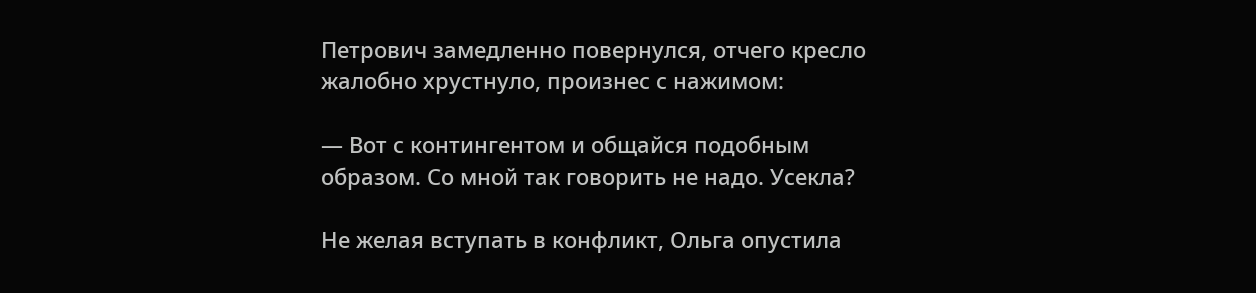Петрович замедленно повернулся, отчего кресло жалобно хрустнуло, произнес с нажимом:

— Вот с контингентом и общайся подобным образом. Со мной так говорить не надо. Усекла?

Не желая вступать в конфликт, Ольга опустила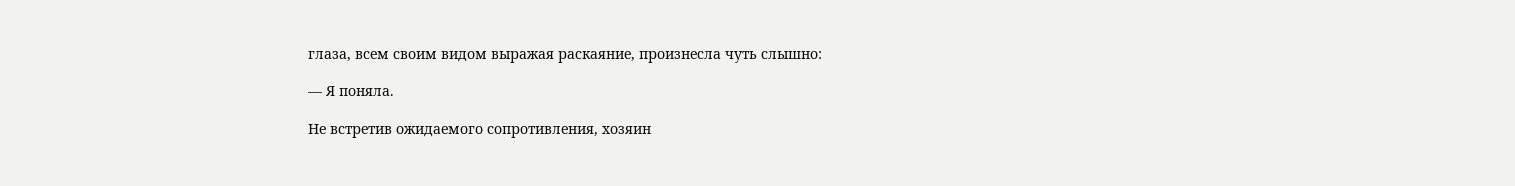глаза, всем своим видом выражая раскаяние, произнесла чуть слышно:

— Я поняла.

Не встретив ожидаемого сопротивления, хозяин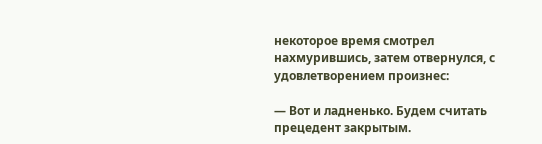некоторое время смотрел нахмурившись, затем отвернулся, с удовлетворением произнес:

— Вот и ладненько. Будем считать прецедент закрытым.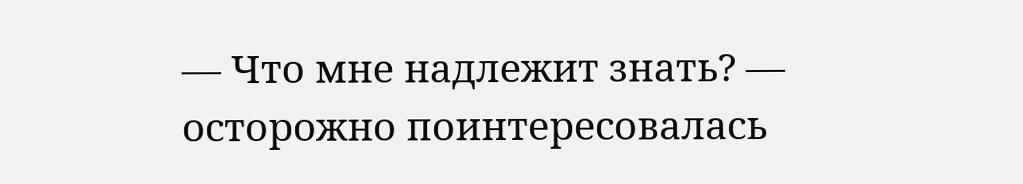— Что мне надлежит знать? — осторожно поинтересовалась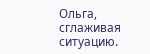Ольга, сглаживая ситуацию.